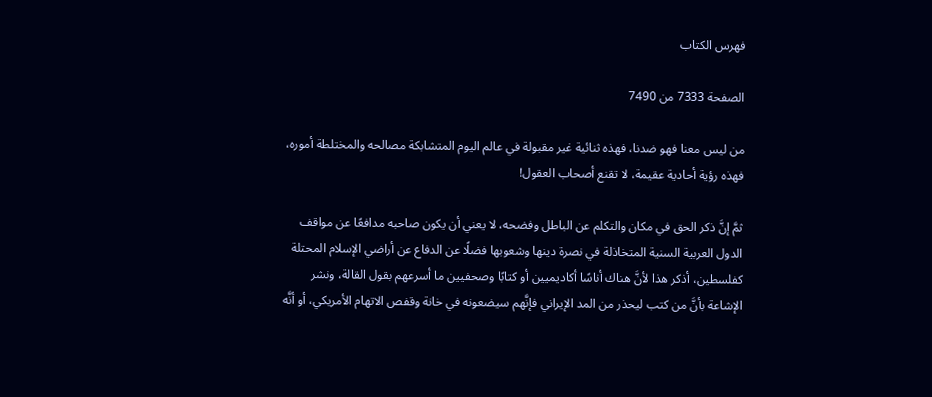فهرس الكتاب

الصفحة 7333 من 7490

من ليس معنا فهو ضدنا، فهذه ثنائية غير مقبولة في عالم اليوم المتشابكة مصالحه والمختلطة أموره، فهذه رؤية أحادية عقيمة، لا تقنع أصحاب العقول!

ثمَّ إنَّ ذكر الحق في مكان والتكلم عن الباطل وفضحه، لا يعني أن يكون صاحبه مدافعًا عن مواقف الدول العربية السنية المتخاذلة في نصرة دينها وشعوبها فضلًا عن الدفاع عن أراضي الإسلام المحتلة كفلسطين، أذكر هذا لأنَّ هناك أناسًا أكاديميين أو كتابًا وصحفيين ما أسرعهم بقول القالة، ونشر الإشاعة بأنَّ من كتب ليحذر من المد الإيراني فإنَّهم سيضعونه في خانة وقفص الاتهام الأمريكي، أو أنَّه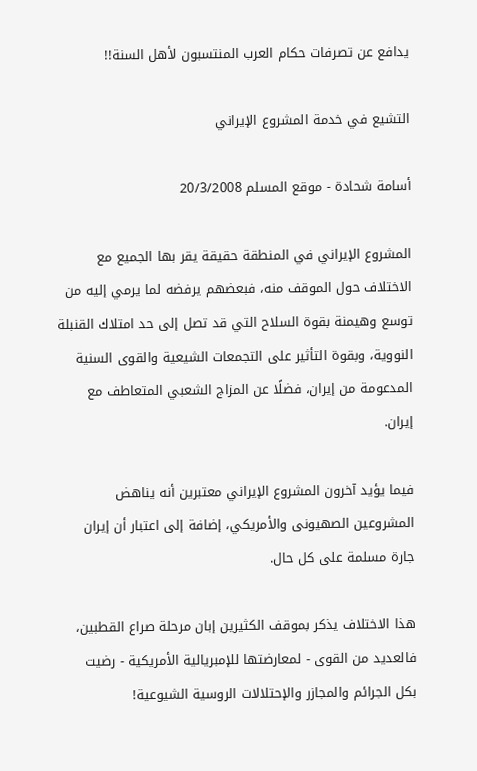يدافع عن تصرفات حكام العرب المنتسبون لأهل السنة!!

التشيع في خدمة المشروع الإيراني

أسامة شحادة - موقع المسلم 20/3/2008

المشروع الإيراني في المنطقة حقيقة يقر بها الجميع مع الاختلاف حول الموقف منه، فبعضهم يرفضه لما يرمي إليه من توسع وهيمنة بقوة السلاح التي قد تصل إلى حد امتلاك القنبلة النووية، وبقوة التأثير على التجمعات الشيعية والقوى السنية المدعومة من إيران، فضلًا عن المزاج الشعبي المتعاطف مع إيران.

فيما يؤيد آخرون المشروع الإيراني معتبرين أنه يناهض المشروعين الصهيونى والأمريكي، إضافة إلى اعتبار أن إيران جارة مسلمة على كل حال.

هذا الاختلاف يذكر بموقف الكثيرين إبان مرحلة صراع القطبين، فالعديد من القوى - لمعارضتها للإمبريالية الأمريكية - رضيت بكل الجرائم والمجازر والإحتلالات الروسية الشيوعية!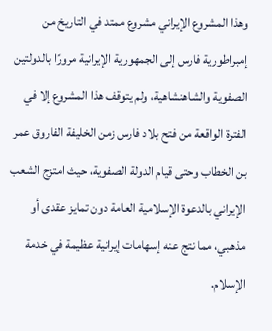وهذا المشروع الإيراني مشروع ممتد في التاريخ من إمبراطورية فارس إلى الجمهورية الإيرانية مرورًا بالدولتين الصفوية والشاهنشاهية، ولم يتوقف هذا المشروع إلا في الفترة الواقعة من فتح بلاد فارس زمن الخليفة الفاروق عمر بن الخطاب وحتى قيام الدولة الصفوية، حيث امتزج الشعب الإيراني بالدعوة الإسلامية العامة دون تمايز عقدى أو مذهبي، مما نتج عنه إسهامات إيرانية عظيمة في خدمة الإسلام.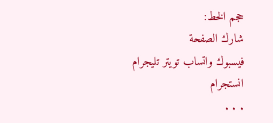حجم الخط:
شارك الصفحة
فيسبوك واتساب تويتر تليجرام انستجرام
. . .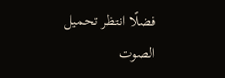فضلًا انتظر تحميل الصوت